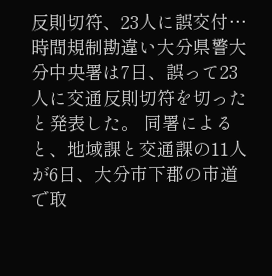反則切符、23人に誤交付…時間規制勘違い大分県警大分中央署は7日、誤って23人に交通反則切符を切ったと発表した。 同署によると、地域課と交通課の11人が6日、大分市下郡の市道で取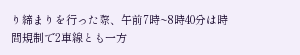り締まりを行った際、午前7時~8時40分は時間規制で2車線とも一方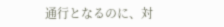通行となるのに、対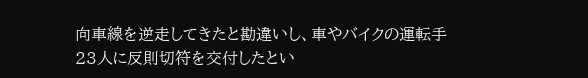向車線を逆走してきたと勘違いし、車やバイクの運転手23人に反則切符を交付したとい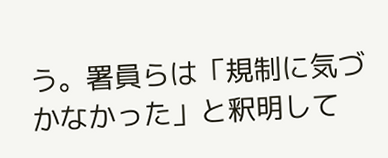う。署員らは「規制に気づかなかった」と釈明して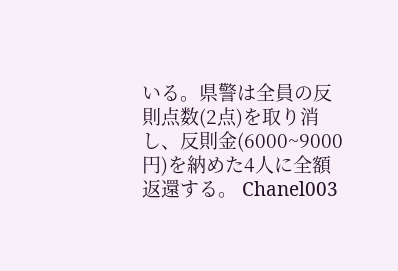いる。県警は全員の反則点数(2点)を取り消し、反則金(6000~9000円)を納めた4人に全額返還する。 Chanel003